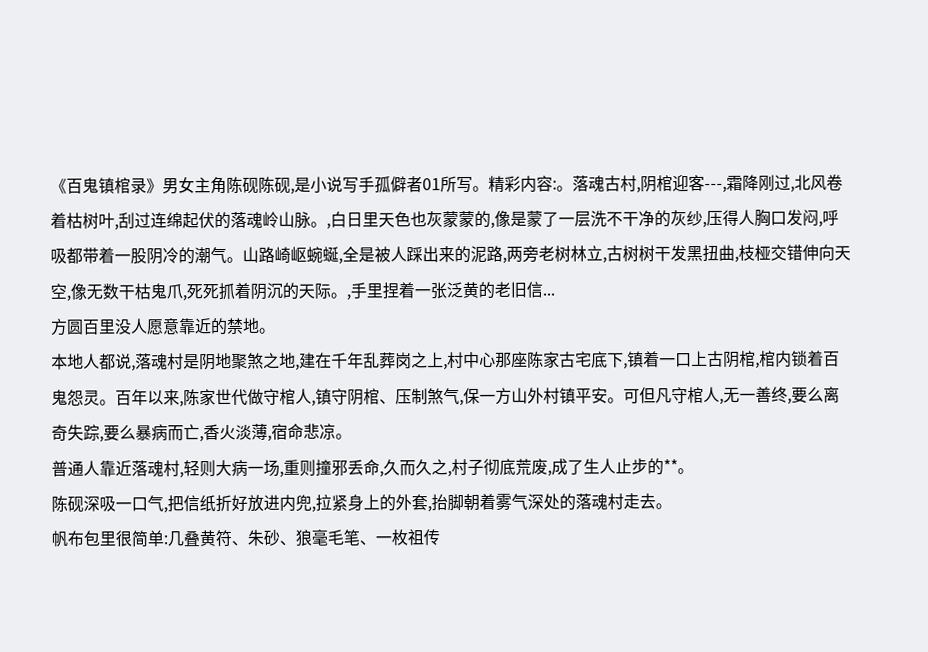《百鬼镇棺录》男女主角陈砚陈砚,是小说写手孤僻者01所写。精彩内容:。落魂古村,阴棺迎客---,霜降刚过,北风卷着枯树叶,刮过连绵起伏的落魂岭山脉。,白日里天色也灰蒙蒙的,像是蒙了一层洗不干净的灰纱,压得人胸口发闷,呼吸都带着一股阴冷的潮气。山路崎岖蜿蜒,全是被人踩出来的泥路,两旁老树林立,古树树干发黑扭曲,枝桠交错伸向天空,像无数干枯鬼爪,死死抓着阴沉的天际。,手里捏着一张泛黄的老旧信...
方圆百里没人愿意靠近的禁地。
本地人都说,落魂村是阴地聚煞之地,建在千年乱葬岗之上,村中心那座陈家古宅底下,镇着一口上古阴棺,棺内锁着百鬼怨灵。百年以来,陈家世代做守棺人,镇守阴棺、压制煞气,保一方山外村镇平安。可但凡守棺人,无一善终,要么离奇失踪,要么暴病而亡,香火淡薄,宿命悲凉。
普通人靠近落魂村,轻则大病一场,重则撞邪丢命,久而久之,村子彻底荒废,成了生人止步的**。
陈砚深吸一口气,把信纸折好放进内兜,拉紧身上的外套,抬脚朝着雾气深处的落魂村走去。
帆布包里很简单:几叠黄符、朱砂、狼毫毛笔、一枚祖传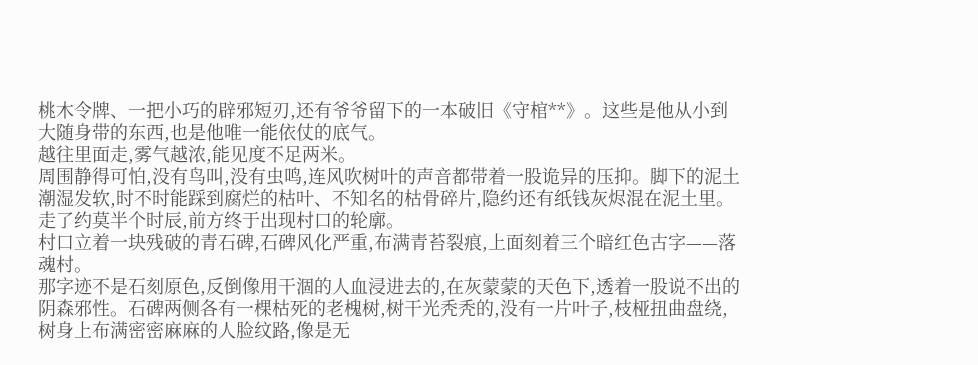桃木令牌、一把小巧的辟邪短刃,还有爷爷留下的一本破旧《守棺**》。这些是他从小到大随身带的东西,也是他唯一能依仗的底气。
越往里面走,雾气越浓,能见度不足两米。
周围静得可怕,没有鸟叫,没有虫鸣,连风吹树叶的声音都带着一股诡异的压抑。脚下的泥土潮湿发软,时不时能踩到腐烂的枯叶、不知名的枯骨碎片,隐约还有纸钱灰烬混在泥土里。
走了约莫半个时辰,前方终于出现村口的轮廓。
村口立着一块残破的青石碑,石碑风化严重,布满青苔裂痕,上面刻着三个暗红色古字——落魂村。
那字迹不是石刻原色,反倒像用干涸的人血浸进去的,在灰蒙蒙的天色下,透着一股说不出的阴森邪性。石碑两侧各有一棵枯死的老槐树,树干光秃秃的,没有一片叶子,枝桠扭曲盘绕,树身上布满密密麻麻的人脸纹路,像是无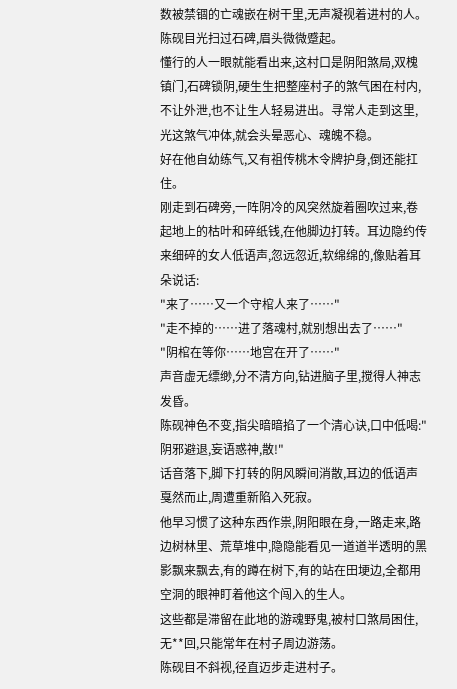数被禁锢的亡魂嵌在树干里,无声凝视着进村的人。
陈砚目光扫过石碑,眉头微微蹙起。
懂行的人一眼就能看出来,这村口是阴阳煞局,双槐镇门,石碑锁阴,硬生生把整座村子的煞气困在村内,不让外泄,也不让生人轻易进出。寻常人走到这里,光这煞气冲体,就会头晕恶心、魂魄不稳。
好在他自幼练气,又有祖传桃木令牌护身,倒还能扛住。
刚走到石碑旁,一阵阴冷的风突然旋着圈吹过来,卷起地上的枯叶和碎纸钱,在他脚边打转。耳边隐约传来细碎的女人低语声,忽远忽近,软绵绵的,像贴着耳朵说话:
"来了……又一个守棺人来了……"
"走不掉的……进了落魂村,就别想出去了……"
"阴棺在等你……地宫在开了……"
声音虚无缥缈,分不清方向,钻进脑子里,搅得人神志发昏。
陈砚神色不变,指尖暗暗掐了一个清心诀,口中低喝:"阴邪避退,妄语惑神,散!"
话音落下,脚下打转的阴风瞬间消散,耳边的低语声戛然而止,周遭重新陷入死寂。
他早习惯了这种东西作祟,阴阳眼在身,一路走来,路边树林里、荒草堆中,隐隐能看见一道道半透明的黑影飘来飘去,有的蹲在树下,有的站在田埂边,全都用空洞的眼神盯着他这个闯入的生人。
这些都是滞留在此地的游魂野鬼,被村口煞局困住,无**回,只能常年在村子周边游荡。
陈砚目不斜视,径直迈步走进村子。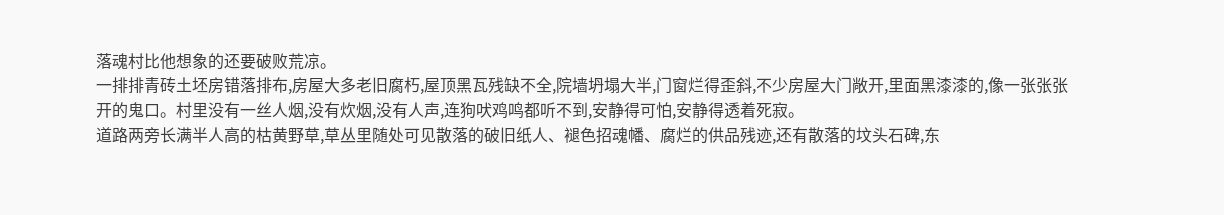落魂村比他想象的还要破败荒凉。
一排排青砖土坯房错落排布,房屋大多老旧腐朽,屋顶黑瓦残缺不全,院墙坍塌大半,门窗烂得歪斜,不少房屋大门敞开,里面黑漆漆的,像一张张张开的鬼口。村里没有一丝人烟,没有炊烟,没有人声,连狗吠鸡鸣都听不到,安静得可怕,安静得透着死寂。
道路两旁长满半人高的枯黄野草,草丛里随处可见散落的破旧纸人、褪色招魂幡、腐烂的供品残迹,还有散落的坟头石碑,东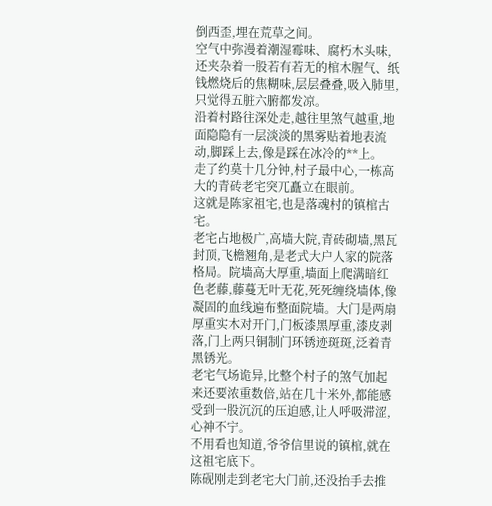倒西歪,埋在荒草之间。
空气中弥漫着潮湿霉味、腐朽木头味,还夹杂着一股若有若无的棺木腥气、纸钱燃烧后的焦糊味,层层叠叠,吸入肺里,只觉得五脏六腑都发凉。
沿着村路往深处走,越往里煞气越重,地面隐隐有一层淡淡的黑雾贴着地表流动,脚踩上去,像是踩在冰冷的**上。
走了约莫十几分钟,村子最中心,一栋高大的青砖老宅突兀矗立在眼前。
这就是陈家祖宅,也是落魂村的镇棺古宅。
老宅占地极广,高墙大院,青砖砌墙,黑瓦封顶,飞檐翘角,是老式大户人家的院落格局。院墙高大厚重,墙面上爬满暗红色老藤,藤蔓无叶无花,死死缠绕墙体,像凝固的血线遍布整面院墙。大门是两扇厚重实木对开门,门板漆黑厚重,漆皮剥落,门上两只铜制门环锈迹斑斑,泛着青黑锈光。
老宅气场诡异,比整个村子的煞气加起来还要浓重数倍,站在几十米外,都能感受到一股沉沉的压迫感,让人呼吸滞涩,心神不宁。
不用看也知道,爷爷信里说的镇棺,就在这祖宅底下。
陈砚刚走到老宅大门前,还没抬手去推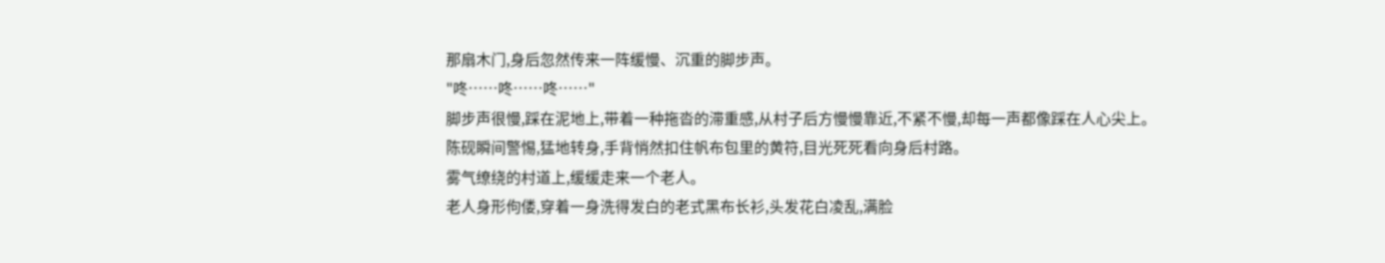那扇木门,身后忽然传来一阵缓慢、沉重的脚步声。
"咚……咚……咚……"
脚步声很慢,踩在泥地上,带着一种拖沓的滞重感,从村子后方慢慢靠近,不紧不慢,却每一声都像踩在人心尖上。
陈砚瞬间警惕,猛地转身,手背悄然扣住帆布包里的黄符,目光死死看向身后村路。
雾气缭绕的村道上,缓缓走来一个老人。
老人身形佝偻,穿着一身洗得发白的老式黑布长衫,头发花白凌乱,满脸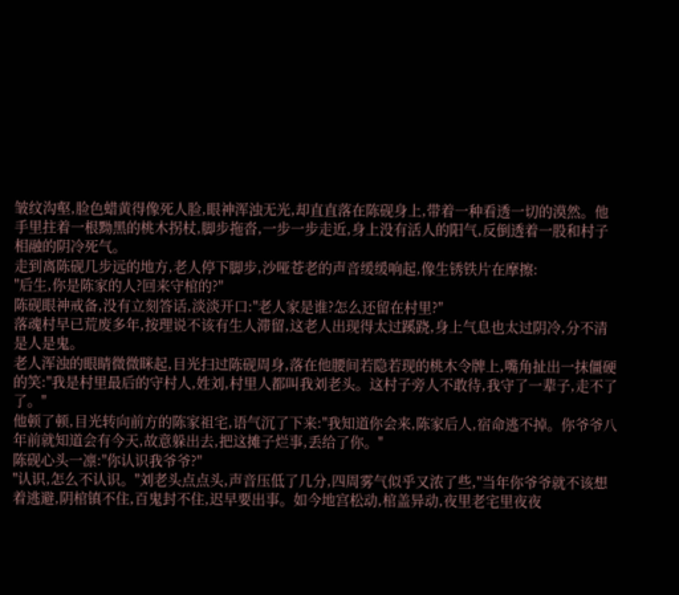皱纹沟壑,脸色蜡黄得像死人脸,眼神浑浊无光,却直直落在陈砚身上,带着一种看透一切的漠然。他手里拄着一根黝黑的桃木拐杖,脚步拖沓,一步一步走近,身上没有活人的阳气,反倒透着一股和村子相融的阴冷死气。
走到离陈砚几步远的地方,老人停下脚步,沙哑苍老的声音缓缓响起,像生锈铁片在摩擦:
"后生,你是陈家的人?回来守棺的?"
陈砚眼神戒备,没有立刻答话,淡淡开口:"老人家是谁?怎么还留在村里?"
落魂村早已荒废多年,按理说不该有生人滞留,这老人出现得太过蹊跷,身上气息也太过阴冷,分不清是人是鬼。
老人浑浊的眼睛微微眯起,目光扫过陈砚周身,落在他腰间若隐若现的桃木令牌上,嘴角扯出一抹僵硬的笑:"我是村里最后的守村人,姓刘,村里人都叫我刘老头。这村子旁人不敢待,我守了一辈子,走不了了。"
他顿了顿,目光转向前方的陈家祖宅,语气沉了下来:"我知道你会来,陈家后人,宿命逃不掉。你爷爷八年前就知道会有今天,故意躲出去,把这摊子烂事,丢给了你。"
陈砚心头一凛:"你认识我爷爷?"
"认识,怎么不认识。"刘老头点点头,声音压低了几分,四周雾气似乎又浓了些,"当年你爷爷就不该想着逃避,阴棺镇不住,百鬼封不住,迟早要出事。如今地宫松动,棺盖异动,夜里老宅里夜夜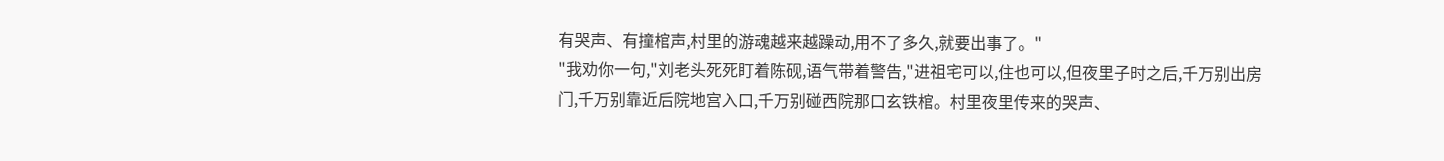有哭声、有撞棺声,村里的游魂越来越躁动,用不了多久,就要出事了。"
"我劝你一句,"刘老头死死盯着陈砚,语气带着警告,"进祖宅可以,住也可以,但夜里子时之后,千万别出房门,千万别靠近后院地宫入口,千万别碰西院那口玄铁棺。村里夜里传来的哭声、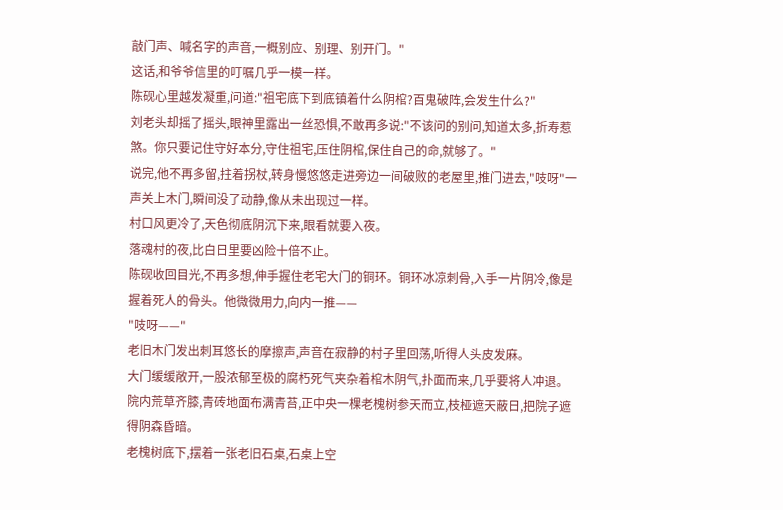敲门声、喊名字的声音,一概别应、别理、别开门。"
这话,和爷爷信里的叮嘱几乎一模一样。
陈砚心里越发凝重,问道:"祖宅底下到底镇着什么阴棺?百鬼破阵,会发生什么?"
刘老头却摇了摇头,眼神里露出一丝恐惧,不敢再多说:"不该问的别问,知道太多,折寿惹煞。你只要记住守好本分,守住祖宅,压住阴棺,保住自己的命,就够了。"
说完,他不再多留,拄着拐杖,转身慢悠悠走进旁边一间破败的老屋里,推门进去,"吱呀"一声关上木门,瞬间没了动静,像从未出现过一样。
村口风更冷了,天色彻底阴沉下来,眼看就要入夜。
落魂村的夜,比白日里要凶险十倍不止。
陈砚收回目光,不再多想,伸手握住老宅大门的铜环。铜环冰凉刺骨,入手一片阴冷,像是握着死人的骨头。他微微用力,向内一推——
"吱呀——"
老旧木门发出刺耳悠长的摩擦声,声音在寂静的村子里回荡,听得人头皮发麻。
大门缓缓敞开,一股浓郁至极的腐朽死气夹杂着棺木阴气,扑面而来,几乎要将人冲退。院内荒草齐膝,青砖地面布满青苔,正中央一棵老槐树参天而立,枝桠遮天蔽日,把院子遮得阴森昏暗。
老槐树底下,摆着一张老旧石桌,石桌上空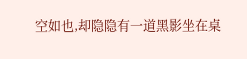空如也,却隐隐有一道黑影坐在桌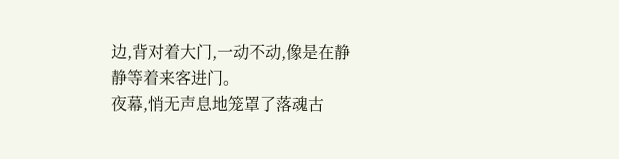边,背对着大门,一动不动,像是在静静等着来客进门。
夜幕,悄无声息地笼罩了落魂古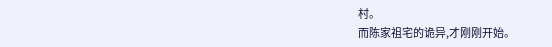村。
而陈家祖宅的诡异,才刚刚开始。